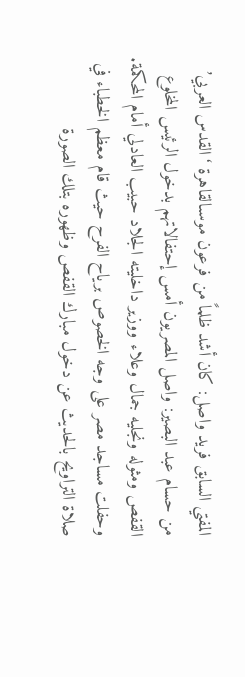المفتي السابق فريد واصل: كان أشد ظلماً من فرعون موسىالقاهرة ‘القدس العربي’ من حسام عبد البصير: واصل المصريون أمس إحتفالاتهم بدخول الرئيس المخلوع القفص ومثوله ونجليه جمال وعلاء ووزير داخليته الجلاد حبيب العادلي أمام المحكمة.
وحفلت مساجد مصر على وجه الخصوص برياح الفرح حيث قام معظم الخطباء في صلاة التراويح بالحديث عن دخول مبارك القفص وظهوره بتلك الصورة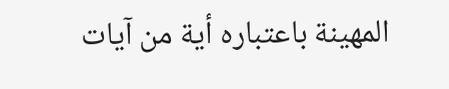المهينة باعتباره أية من آيات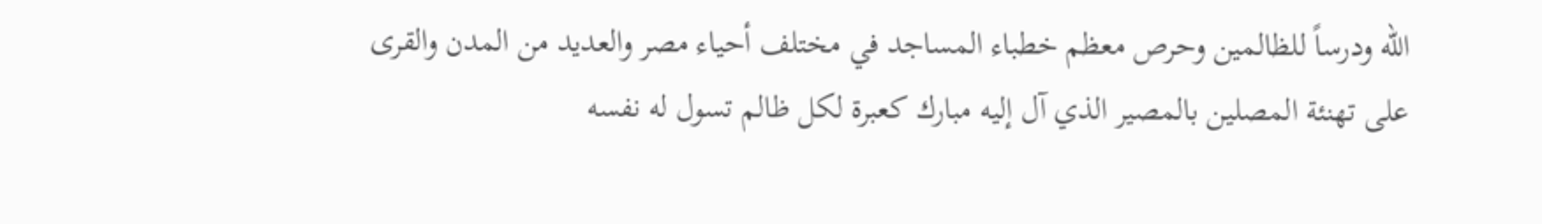الله ودرساً للظالمين وحرص معظم خطباء المساجد في مختلف أحياء مصر والعديد من المدن والقرى على تهنئة المصلين بالمصير الذي آل إليه مبارك كعبرة لكل ظالم تسول له نفسه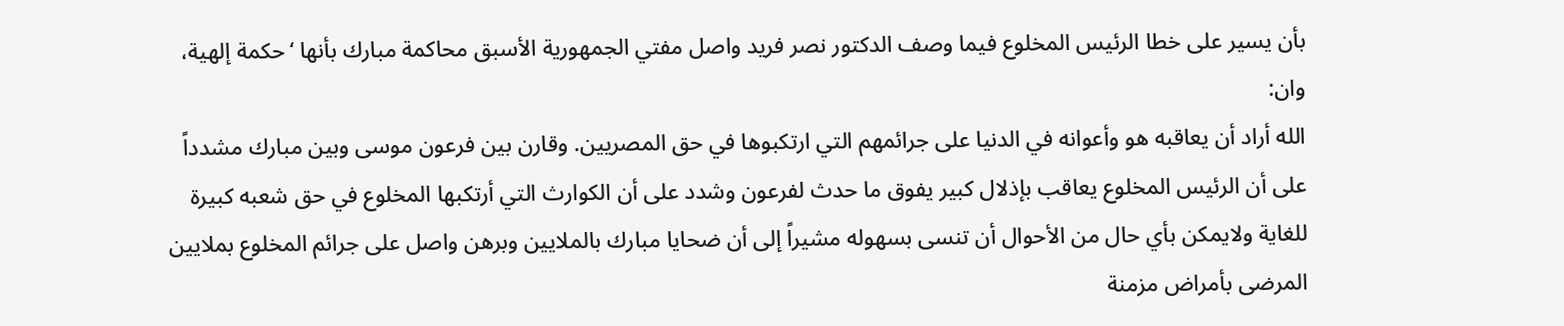بأن يسير على خطا الرئيس المخلوع فيما وصف الدكتور نصر فريد واصل مفتي الجمهورية الأسبق محاكمة مبارك بأنها ‘حكمة إلهية، وان:
الله أراد أن يعاقبه هو وأعوانه في الدنيا على جرائمهم التي ارتكبوها في حق المصريين. وقارن بين فرعون موسى وبين مبارك مشدداً على أن الرئيس المخلوع يعاقب بإذلال كبير يفوق ما حدث لفرعون وشدد على أن الكوارث التي أرتكبها المخلوع في حق شعبه كبيرة للغاية ولايمكن بأي حال من الأحوال أن تنسى بسهوله مشيراً إلى أن ضحايا مبارك بالملايين وبرهن واصل على جرائم المخلوع بملايين المرضى بأمراض مزمنة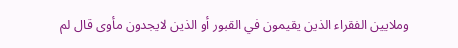وملايين الفقراء الذين يقيمون في القبور أو الذين لايجدون مأوى قال لم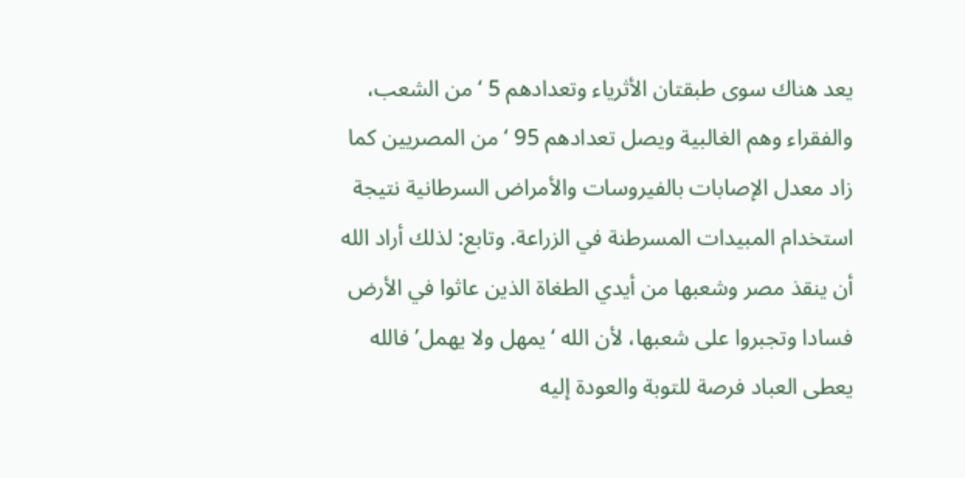يعد هناك سوى طبقتان الأثرياء وتعدادهم 5 ‘ من الشعب، والفقراء وهم الغالبية ويصل تعدادهم 95 ‘ من المصريين كما زاد معدل الإصابات بالفيروسات والأمراض السرطانية نتيجة استخدام المبيدات المسرطنة في الزراعة. وتابع: لذلك أراد الله أن ينقذ مصر وشعبها من أيدي الطغاة الذين عاثوا في الأرض فسادا وتجبروا على شعبها، لأن الله ‘يمهل ولا يهمل’ فالله يعطى العباد فرصة للتوبة والعودة إليه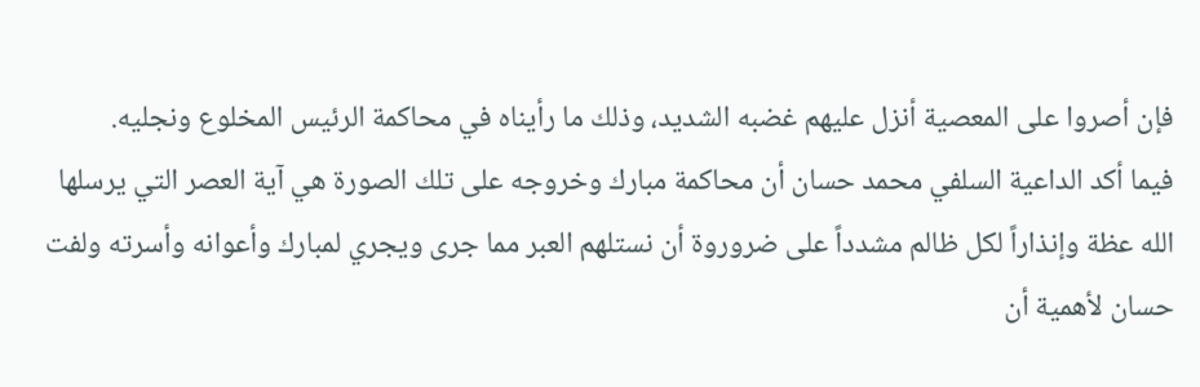فإن أصروا على المعصية أنزل عليهم غضبه الشديد، وذلك ما رأيناه في محاكمة الرئيس المخلوع ونجليه.
فيما أكد الداعية السلفي محمد حسان أن محاكمة مبارك وخروجه على تلك الصورة هي آية العصر التي يرسلها الله عظة وإنذاراً لكل ظالم مشدداً على ضروروة أن نستلهم العبر مما جرى ويجري لمبارك وأعوانه وأسرته ولفت حسان لأهمية أن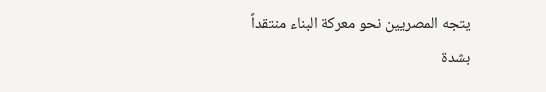يتجه المصريين نحو معركة البناء منتقداً بشدة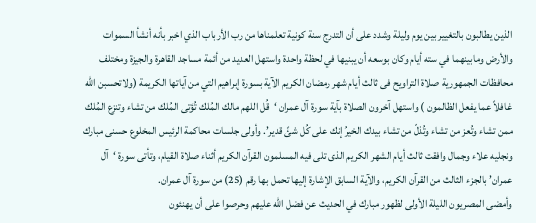الذين يطالبون بالتغيير بين يوم وليلة وشدد على أن التدرج سنة كونية تعلمناها من رب الأرباب الذي اخبر بأنه أنشأ السموات والأرض ومابينهما في سته أيام وكان بوسعه أن يبنيها في لحظة واحدة واستهل العديد من أئمة مساجد القاهرة والجيزة ومختلف محافظات الجمهورية صلاة التراويح فى ثالث أيام شهر رمضان الكريم الآية بسورة إبراهيم التي من آياتها الكريمة (ولاتحسبن الله غافلاً عما يفعل الظالمون ) واستهل آخرون الصلاة بآية سورة آل عمران ‘قُل اللهم مالك المُلك تُؤتى المُلك من تشاء وتنزع المُلك ممن تشاء وتُعز من تشاء وتُذلّ من تشاء بيدك الخيرُ إنك على كُل شئً قدير’. وأولى جلسات محاكمة الرئيس المخلوع حسنى مبارك ونجليه علاء وجمال وافقت ثالث أيام الشهر الكريم الذى تلى فيه المسلمون القرآن الكريم أثناء صلاة القيام، وتأتى سورة ‘آل عمران’ بالجزء الثالث من القرآن الكريم، والآية السابق الإشارة إليها تحمل بها رقم (25) من سورة آل عمران.
وأمضى المصريون الليلة الأولى لظهور مبارك في الحديث عن فضل الله عليهم وحرصوا على أن يهنئون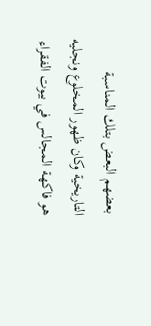بعضهم البعض بتلك المناسبة التاريخية وكان ظهور المخلوع ونجليه هو فاكهة المجالس في بيوت الفقراء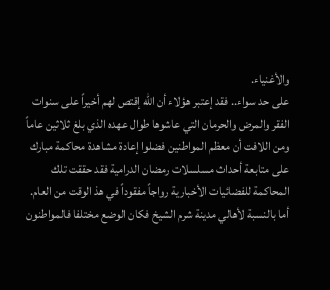والأغنياء.
على حد سواء.. فقد إعتبر هؤلاء أن الله إقتص لهم أخيراً على سنوات الفقر والمرض والحرمان التي عاشوها طوال عهده الذي بلغ ثلاثين عاماً ومن اللافت أن معظم المواطنين فضلوا إعادة مشاهدة محاكمة مبارك على متابعة أحداث مسلسلات رمضان الدرامية فقد حققت تلك المحاكمة للفضائيات الأخبارية رواجاً مفقوداً في هذ الوقت من العام. أما بالنسبة لأهالي مدينة شرم الشيخ فكان الوضع مختلفا فالمواطنون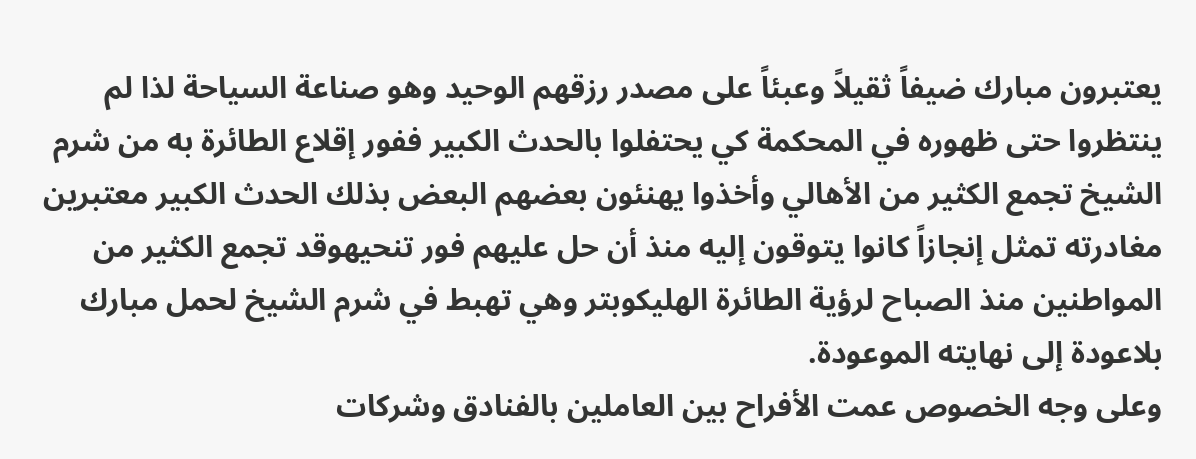يعتبرون مبارك ضيفاً ثقيلاً وعبئاً على مصدر رزقهم الوحيد وهو صناعة السياحة لذا لم ينتظروا حتى ظهوره في المحكمة كي يحتفلوا بالحدث الكبير ففور إقلاع الطائرة به من شرم الشيخ تجمع الكثير من الأهالي وأخذوا يهنئون بعضهم البعض بذلك الحدث الكبير معتبرين مغادرته تمثل إنجازاً كانوا يتوقون إليه منذ أن حل عليهم فور تنحيهوقد تجمع الكثير من المواطنين منذ الصباح لرؤية الطائرة الهليكوبتر وهي تهبط في شرم الشيخ لحمل مبارك بلاعودة إلى نهايته الموعودة.
وعلى وجه الخصوص عمت الأفراح بين العاملين بالفنادق وشركات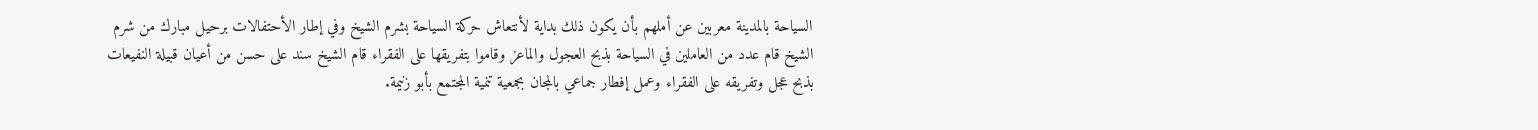السياحة بالمدينة معربين عن أملهم بأن يكون ذلك بداية لأنتعاش حركة السياحة بشرم الشيخ وفي إطار الأحتفالات برحيل مبارك من شرم الشيخ قام عدد من العاملين في السياحة بذبح العجول والماعز وقاموا بتفريقها على الفقراء قام الشيخ سند على حسن من أعيان قبيلة النفيعات بذبح عجل وتفريقه على الفقراء وعمل إفطار جماعي بالمجان بجمعية تنمية المجتمع بأبو زنيمة.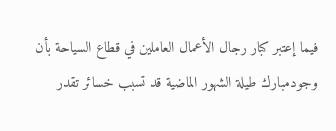فيما إعتبر كبار رجال الأعمال العاملين في قطاع السياحة بأن وجودمبارك طيلة الشهور الماضية قد تسبب خسائر تقدر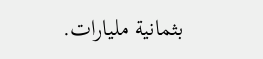بثمانية مليارات.